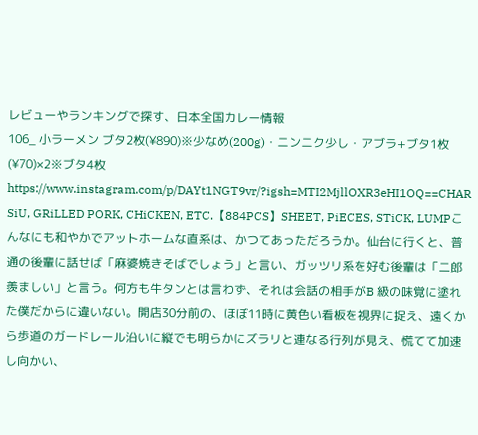レビューやランキングで探す、日本全国カレー情報
106_ 小ラーメン ブタ2枚(¥890)※少なめ(200g)・ニンニク少し・アブラ+ブタ1枚(¥70)×2※ブタ4枚https://www.instagram.com/p/DAYt1NGT9vr/?igsh=MTI2MjllOXR3eHI1OQ==CHAR SiU, GRiLLED PORK, CHiCKEN, ETC.【884PCS】SHEET, PiECES, STiCK, LUMPこんなにも和やかでアットホームな直系は、かつてあっただろうか。仙台に行くと、普通の後輩に話せば「麻婆焼きそばでしょう」と言い、ガッツリ系を好む後輩は「二郎羨ましい」と言う。何方も牛タンとは言わず、それは会話の相手がB 級の味覚に塗れた僕だからに違いない。開店30分前の、ほぼ11時に黄色い看板を視界に捉え、遠くから歩道のガードレール沿いに縦でも明らかにズラリと連なる行列が見え、慌てて加速し向かい、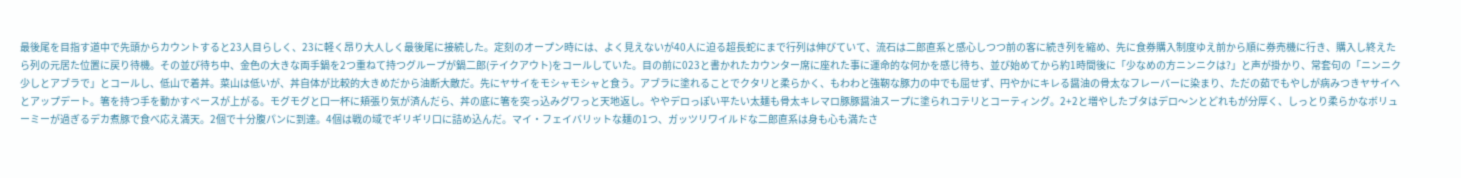最後尾を目指す道中で先頭からカウントすると23人目らしく、23に軽く昂り大人しく最後尾に接続した。定刻のオープン時には、よく見えないが40人に迫る超長蛇にまで行列は伸びていて、流石は二郎直系と感心しつつ前の客に続き列を縮め、先に食券購入制度ゆえ前から順に券売機に行き、購入し終えたら列の元居た位置に戻り待機。その並び待ち中、金色の大きな両手鍋を2つ重ねて持つグループが鍋二郎(テイクアウト)をコールしていた。目の前に023と書かれたカウンター席に座れた事に運命的な何かを感じ待ち、並び始めてから約1時間後に「少なめの方ニンニクは?」と声が掛かり、常套句の「ニンニク少しとアブラで」とコールし、低山で着丼。菜山は低いが、丼自体が比較的大きめだから油断大敵だ。先にヤサイをモシャモシャと食う。アブラに塗れることでクタリと柔らかく、もわわと強靭な豚力の中でも屈せず、円やかにキレる醤油の骨太なフレーバーに染まり、ただの茹でもやしが病みつきヤサイへとアップデート。箸を持つ手を動かすペースが上がる。モグモグと口一杯に頬張り気が済んだら、丼の底に箸を突っ込みグワっと天地返し。ややデロっぽい平たい太麺も骨太キレマロ豚豚醤油スープに塗られコテリとコーティング。2+2と増やしたブタはデロ〜ンとどれもが分厚く、しっとり柔らかなボリューミーが過ぎるデカ煮豚で食べ応え満天。2個で十分腹パンに到達。4個は戦の域でギリギリ口に詰め込んだ。マイ・フェイバリットな麺の1つ、ガッツリワイルドな二郎直系は身も心も満たさ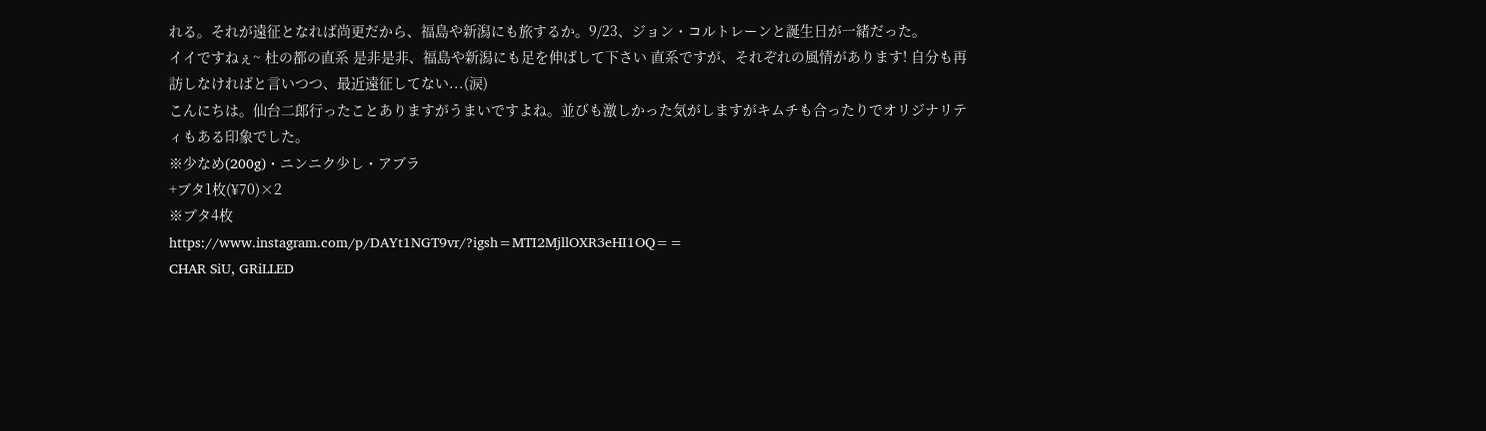れる。それが遠征となれば尚更だから、福島や新潟にも旅するか。9/23、ジョン・コルトレーンと誕生日が一緒だった。
イイですねぇ~ 杜の都の直系 是非是非、福島や新潟にも足を伸ばして下さい 直系ですが、それぞれの風情があります! 自分も再訪しなければと言いつつ、最近遠征してない...(涙)
こんにちは。仙台二郎行ったことありますがうまいですよね。並びも激しかった気がしますがキムチも合ったりでオリジナリティもある印象でした。
※少なめ(200g)・ニンニク少し・アブラ
+ブタ1枚(¥70)×2
※ブタ4枚
https://www.instagram.com/p/DAYt1NGT9vr/?igsh=MTI2MjllOXR3eHI1OQ==
CHAR SiU, GRiLLED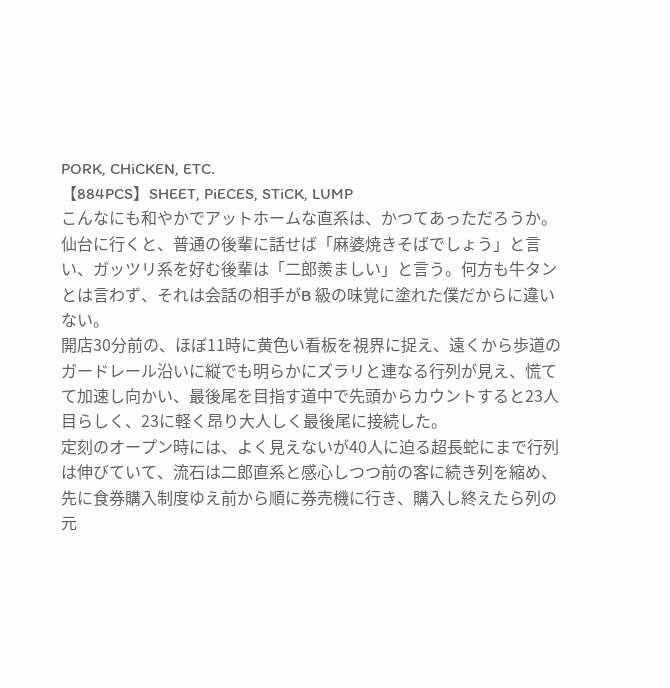PORK, CHiCKEN, ETC.
【884PCS】SHEET, PiECES, STiCK, LUMP
こんなにも和やかでアットホームな直系は、かつてあっただろうか。
仙台に行くと、普通の後輩に話せば「麻婆焼きそばでしょう」と言い、ガッツリ系を好む後輩は「二郎羨ましい」と言う。何方も牛タンとは言わず、それは会話の相手がB 級の味覚に塗れた僕だからに違いない。
開店30分前の、ほぼ11時に黄色い看板を視界に捉え、遠くから歩道のガードレール沿いに縦でも明らかにズラリと連なる行列が見え、慌てて加速し向かい、最後尾を目指す道中で先頭からカウントすると23人目らしく、23に軽く昂り大人しく最後尾に接続した。
定刻のオープン時には、よく見えないが40人に迫る超長蛇にまで行列は伸びていて、流石は二郎直系と感心しつつ前の客に続き列を縮め、先に食券購入制度ゆえ前から順に券売機に行き、購入し終えたら列の元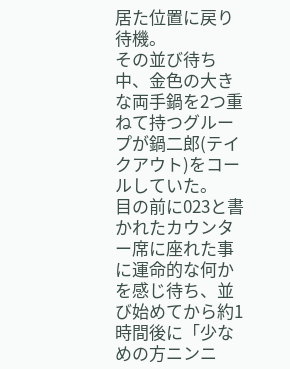居た位置に戻り待機。
その並び待ち中、金色の大きな両手鍋を2つ重ねて持つグループが鍋二郎(テイクアウト)をコールしていた。
目の前に023と書かれたカウンター席に座れた事に運命的な何かを感じ待ち、並び始めてから約1時間後に「少なめの方ニンニ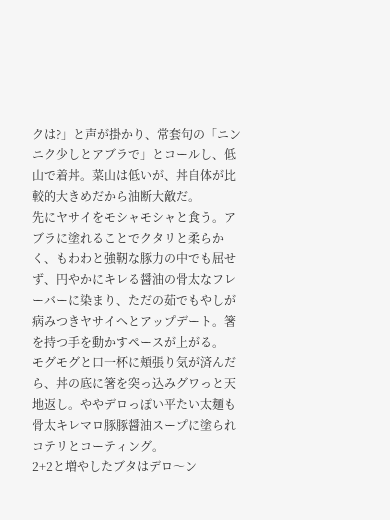クは?」と声が掛かり、常套句の「ニンニク少しとアブラで」とコールし、低山で着丼。菜山は低いが、丼自体が比較的大きめだから油断大敵だ。
先にヤサイをモシャモシャと食う。アブラに塗れることでクタリと柔らかく、もわわと強靭な豚力の中でも屈せず、円やかにキレる醤油の骨太なフレーバーに染まり、ただの茹でもやしが病みつきヤサイへとアップデート。箸を持つ手を動かすペースが上がる。
モグモグと口一杯に頬張り気が済んだら、丼の底に箸を突っ込みグワっと天地返し。ややデロっぽい平たい太麺も骨太キレマロ豚豚醤油スープに塗られコテリとコーティング。
2+2と増やしたブタはデロ〜ン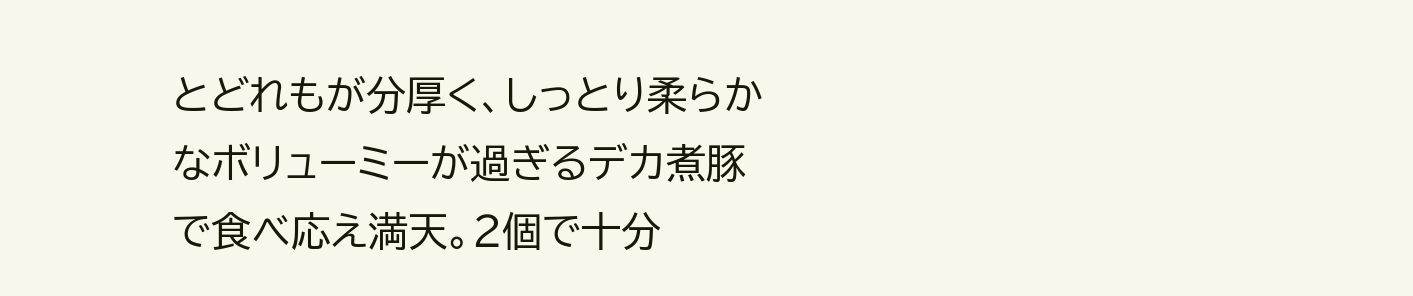とどれもが分厚く、しっとり柔らかなボリューミーが過ぎるデカ煮豚で食べ応え満天。2個で十分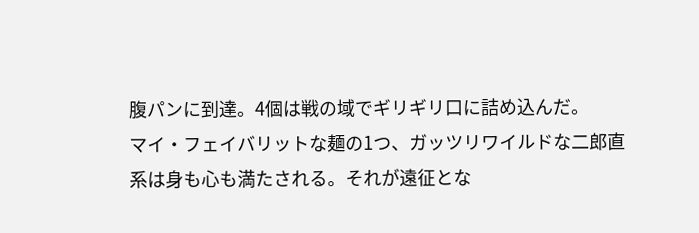腹パンに到達。4個は戦の域でギリギリ口に詰め込んだ。
マイ・フェイバリットな麺の1つ、ガッツリワイルドな二郎直系は身も心も満たされる。それが遠征とな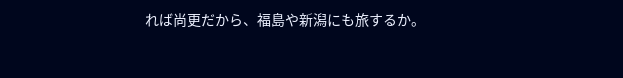れば尚更だから、福島や新潟にも旅するか。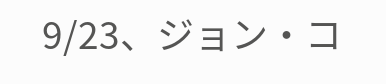9/23、ジョン・コ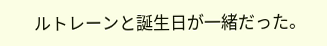ルトレーンと誕生日が一緒だった。